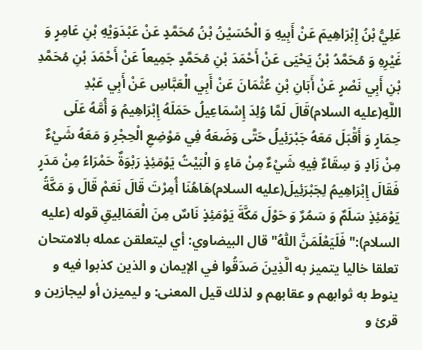عَلِيُّ بْنُ إِبْرَاهِيمَ عَنْ أَبِيهِ وَ الْحُسَيْنُ بْنُ مُحَمَّدٍ عَنْ عَبْدَوَيْهِ بْنِ عَامِرٍ وَ غَيْرِهِ وَ مُحَمَّدُ بْنُ يَحْيَى عَنْ أَحْمَدَ بْنِ مُحَمَّدٍ جَمِيعاً عَنْ أَحْمَدَ بْنِ مُحَمَّدِ بْنِ أَبِي نَصْرٍ عَنْ أَبَانِ بْنِ عُثْمَانَ عَنْ أَبِي الْعَبَّاسِ عَنْ أَبِي عَبْدِ اللَّهِ(عليه السلام)قَالَ لَمَّا وُلِدَ إِسْمَاعِيلُ حَمَلَهُ إِبْرَاهِيمُ وَ أُمَّهُ عَلَى حِمَارٍ وَ أَقْبَلَ مَعَهُ جَبْرَئِيلُ حَتَّى وَضَعَهُ فِي مَوْضِعِ الْحِجْرِ وَ مَعَهُ شَيْءٌ مِنْ زَادٍ وَ سِقَاءٌ فِيهِ شَيْءٌ مِنْ مَاءٍ وَ الْبَيْتُ يَوْمَئِذٍ رَبْوَةٌ حَمْرَاءُ مِنْ مَدَرٍ فَقَالَ إِبْرَاهِيمُ لِجَبْرَئِيلَ(عليه السلام)هَاهُنَا أُمِرْتَ قَالَ نَعَمْ قَالَ وَ مَكَّةُ يَوْمَئِذٍ سَلَمٌ وَ سَمُرٌ وَ حَوْلَ مَكَّةَ يَوْمَئِذٍ نَاسٌ مِنَ الْعَمَالِيقِ قوله (عليه السلام):" فَلَيَعْلَمَنَّ اللّٰهُ" قال البيضاوي: أي ليتعلقن عمله بالامتحان تعلقا خاليا يتميز به الَّذِينَ صَدَقُوا في الإيمان و الذين كذبوا فيه و ينوط به ثوابهم و عقابهم و لذلك قيل المعنى: و ليميزن أو ليجازين و قرئ و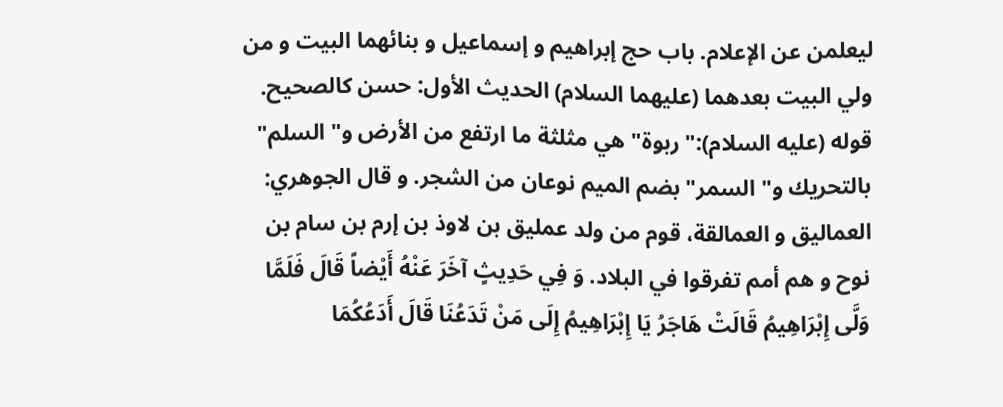ليعلمن عن الإعلام. باب حج إبراهيم و إسماعيل و بنائهما البيت و من ولي البيت بعدهما (عليهما السلام) الحديث الأول: حسن كالصحيح. قوله (عليه السلام):" ربوة" هي مثلثة ما ارتفع من الأرض و" السلم" بالتحريك و" السمر" بضم الميم نوعان من الشجر. و قال الجوهري: العماليق و العمالقة، قوم من ولد عمليق بن لاوذ بن إرم بن سام بن نوح و هم أمم تفرقوا في البلاد. وَ فِي حَدِيثٍ آخَرَ عَنْهُ أَيْضاً قَالَ فَلَمَّا وَلَّى إِبْرَاهِيمُ قَالَتْ هَاجَرُ يَا إِبْرَاهِيمُ إِلَى مَنْ تَدَعُنَا قَالَ أَدَعُكُمَا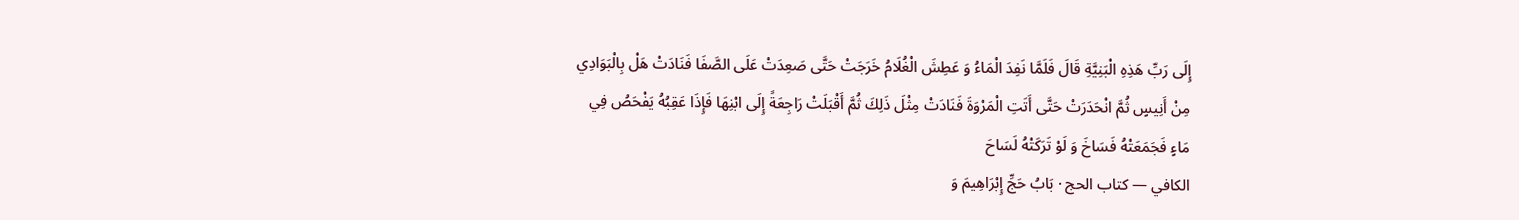إِلَى رَبِّ هَذِهِ الْبَنِيَّةِ قَالَ فَلَمَّا نَفِدَ الْمَاءُ وَ عَطِشَ الْغُلَامُ خَرَجَتْ حَتَّى صَعِدَتْ عَلَى الصَّفَا فَنَادَتْ هَلْ بِالْبَوَادِي مِنْ أَنِيسٍ ثُمَّ انْحَدَرَتْ حَتَّى أَتَتِ الْمَرْوَةَ فَنَادَتْ مِثْلَ ذَلِكَ ثُمَّ أَقْبَلَتْ رَاجِعَةً إِلَى ابْنِهَا فَإِذَا عَقِبُهُ يَفْحَصُ فِي مَاءٍ فَجَمَعَتْهُ فَسَاخَ وَ لَوْ تَرَكَتْهُ لَسَاحَ
الكافي — كتاب الحج · بَابُ حَجِّ إِبْرَاهِيمَ وَ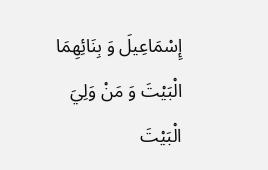إِسْمَاعِيلَ وَ بِنَائِهِمَا الْبَيْتَ وَ مَنْ وَلِيَ الْبَيْتَ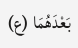بَعْدَهُمَا (ع)